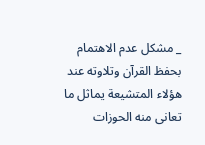_ مشكل عدم الاهتمام بحفظ القرآن وتلاوته عند هؤلاء المتشيعة يماثل ما تعانى منه الحوزات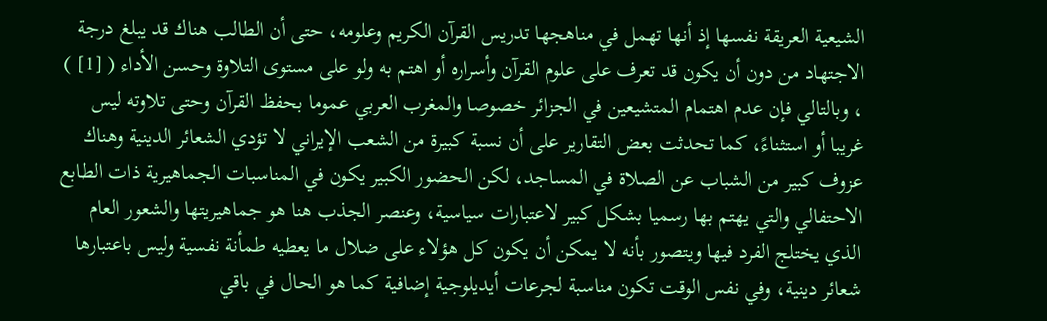الشيعية العريقة نفسها إذ أنها تهمل في مناهجها تدريس القرآن الكريم وعلومه، حتى أن الطالب هناك قد يبلغ درجة الاجتهاد من دون أن يكون قد تعرف على علوم القرآن وأسراره أو اهتم به ولو على مستوى التلاوة وحسن الأداء ( [1] ) ، وبالتالي فإن عدم اهتمام المتشيعين في الجزائر خصوصا والمغرب العربي عموما بحفظ القرآن وحتى تلاوته ليس غريبا أو استثناءً، كما تحدثت بعض التقارير على أن نسبة كبيرة من الشعب الإيراني لا تؤدي الشعائر الدينية وهناك عزوف كبير من الشباب عن الصلاة في المساجد، لكن الحضور الكبير يكون في المناسبات الجماهيرية ذات الطابع الاحتفالي والتي يهتم بها رسميا بشكل كبير لاعتبارات سياسية، وعنصر الجذب هنا هو جماهيريتها والشعور العام الذي يختلج الفرد فيها ويتصور بأنه لا يمكن أن يكون كل هؤلاء على ضلال ما يعطيه طمأنة نفسية وليس باعتبارها شعائر دينية، وفي نفس الوقت تكون مناسبة لجرعات أيديلوجية إضافية كما هو الحال في باقي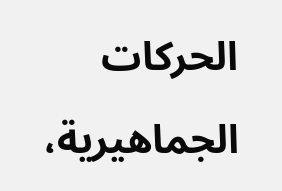الحركات الجماهيرية،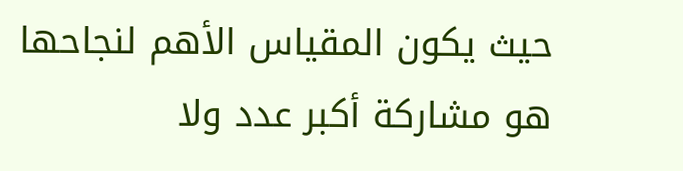حيث يكون المقياس الأهم لنجاحها هو مشاركة أكبر عدد ولا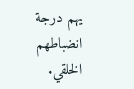يهم درجة انضباطهم الخلقي.